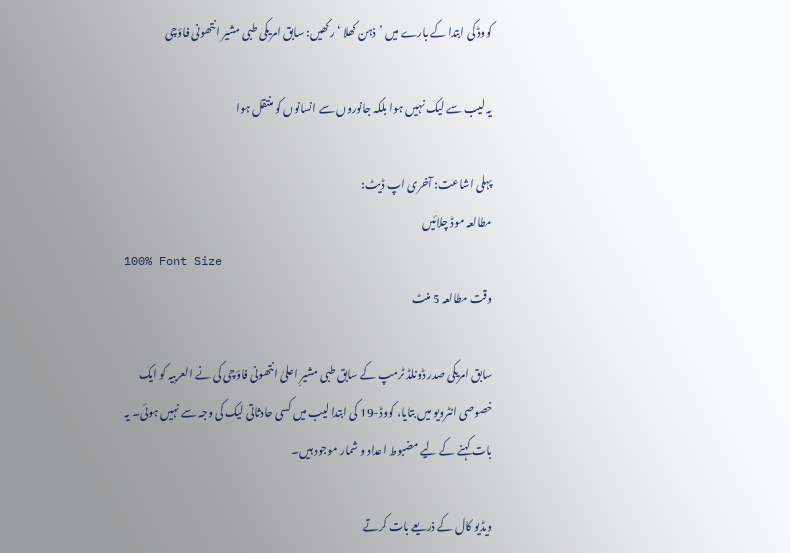کووڈ کی ابتدا کے بارے میں ’ذہن کھلا ‘ رکھیں: سابق امریکی طبی مشیر انتھونی فاؤچی

یہ لیب سے لیک نہیں ہوا بلکہ جانوروں سے انسانوں کو منتقل ہوا

پہلی اشاعت: آخری اپ ڈیٹ:
مطالعہ موڈ چلائیں
100% Font Size
وقت مطالعہ 5 منٹ

سابق امریکی صدر ڈونلڈ ٹرمپ کے سابق طبی مشیرِ اعلیٰ انتھونی فاؤچی کی نے العربیہ کو ایک خصوصی انٹرویو میں بتایا، کووڈ-19 کی ابتدا لیب میں کسی حادثاتی لیک کی وجہ سے نہیں ہوئی۔ یہ بات کہنے کے لیے مضبوط اعداد و شمار موجود ہیں۔

ویڈیو کال کے ذریعے بات کرتے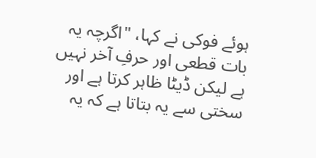ہوئے فوکی نے کہا، "اگرچہ یہ بات قطعی اور حرفِ آخر نہیں ہے لیکن ڈیٹا ظاہر کرتا ہے اور سختی سے یہ بتاتا ہے کہ یہ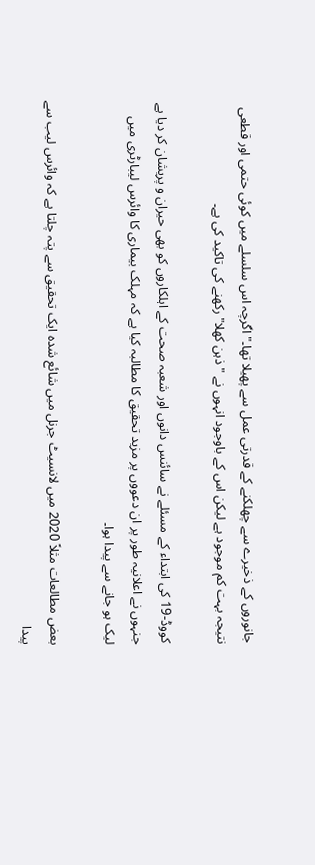جانوروں کے ذخیرے سے چھلکنے کے قدرتی عمل سے پھیلا تھا۔" اگرچہ اس سلسلے میں کوئی حتمی اور قطعی نتیجہ بہت کم موجود ہے لیکن اس کے باوجود انہوں نے "ذہن کھلا" رکھنے کی تاکید کی ہے۔

کووڈ-19 کی ابتداء کے مسئلے نے سائنس دانوں اور شعبہ صحت کے اہلکاروں کو بھی حیران و پریشان کر دیا ہے جنہوں نے اعلانیہ طور پر ان دعووں پر مزید تحقیق کا مطالبہ کیا ہے کہ مہلک بیماری کا وائرس لیبارٹری میں لیک ہو جانے سے پیدا ہوا۔

بعض مطالعات مثلاً 2020 میں لانسیٹ جرنل میں شائع شدہ ایک تحقیق سے پتہ چلتا ہے کہ وائرس لیب سے پیدا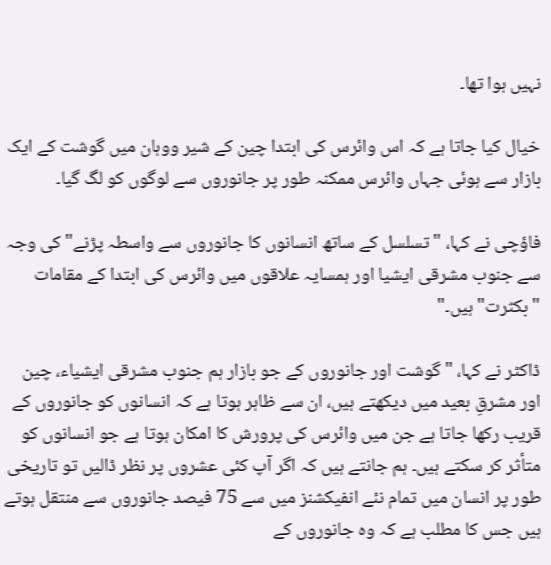نہیں ہوا تھا۔

خیال کیا جاتا ہے کہ اس وائرس کی ابتدا چین کے شیر ووہان میں گوشت کے ایک بازار سے ہوئی جہاں وائرس ممکنہ طور پر جانوروں سے لوگوں کو لگ گیا۔

فاؤچی نے کہا، "تسلسل کے ساتھ انسانوں کا جانوروں سے واسطہ پڑنے" کی وجہ سے جنوب مشرقی ایشیا اور ہمسایہ علاقوں میں وائرس کی ابتدا کے مقامات "بکثرت" ہیں۔"

ڈاکٹر نے کہا، "گوشت اور جانوروں کے جو بازار ہم جنوب مشرقی ایشیاء، چین اور مشرقِ بعید میں دیکھتے ہیں، ان سے ظاہر ہوتا ہے کہ انسانوں کو جانوروں کے قریب رکھا جاتا ہے جن میں وائرس کی پرورش کا امکان ہوتا ہے جو انسانوں کو متأثر کر سکتے ہیں۔ ہم جانتے ہیں کہ اگر آپ کئی عشروں پر نظر ڈالیں تو تاریخی طور پر انسان میں تمام نئے انفیکشنز میں سے 75 فیصد جانوروں سے منتقل ہوتے ہیں جس کا مطلب ہے کہ وہ جانوروں کے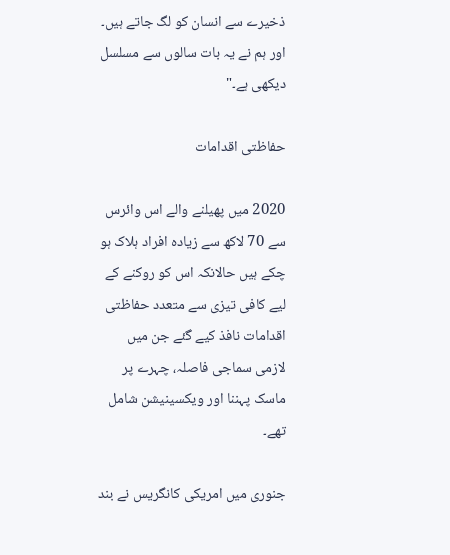ذخیرے سے انسان کو لگ جاتے ہیں۔ اور ہم نے یہ بات سالوں سے مسلسل دیکھی ہے۔"

حفاظتی اقدامات

2020 میں پھیلنے والے اس وائرس سے 70 لاکھ سے زیادہ افراد ہلاک ہو چکے ہیں حالانکہ اس کو روکنے کے لیے کافی تیزی سے متعدد حفاظتی اقدامات نافذ کیے گئے جن میں لازمی سماجی فاصلہ، چہرے پر ماسک پہننا اور ویکسینیشن شامل تھے۔

جنوری میں امریکی کانگریس نے بند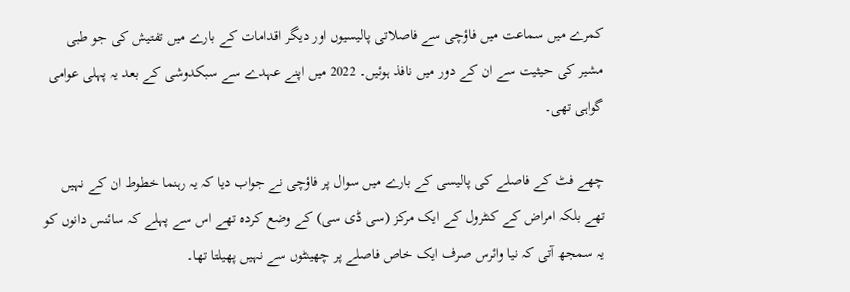کمرے میں سماعت میں فاؤچی سے فاصلاتی پالیسیوں اور دیگر اقدامات کے بارے میں تفتیش کی جو طبی مشیر کی حیثیت سے ان کے دور میں نافذ ہوئیں۔ 2022 میں اپنے عہدے سے سبکدوشی کے بعد یہ پہلی عوامی گواہی تھی۔

چھے فٹ کے فاصلے کی پالیسی کے بارے میں سوال پر فاؤچی نے جواب دیا کہ یہ رہنما خطوط ان کے نہیں تھے بلکہ امراض کے کنٹرول کے ایک مرکز (سی ڈی سی) کے وضع کردہ تھے اس سے پہلے کہ سائنس دانوں کو یہ سمجھ آتی کہ نیا وائرس صرف ایک خاص فاصلے پر چھینٹوں سے نہیں پھیلتا تھا۔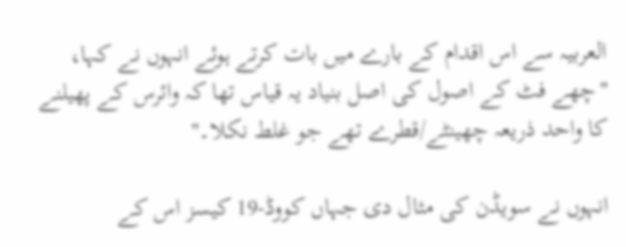العربیہ سے اس اقدام کے بارے میں بات کرتے ہوئے انہوں نے کہا، "چھے فٹ کے اصول کی اصل بنیاد یہ قیاس تھا کہ وائرس کے پھیلنے کا واحد ذریعہ چھینٹے/قطرے تھے جو غلط نکلا۔"

انہوں نے سویڈن کی مثال دی جہاں کووڈ-19 کیسز اس کے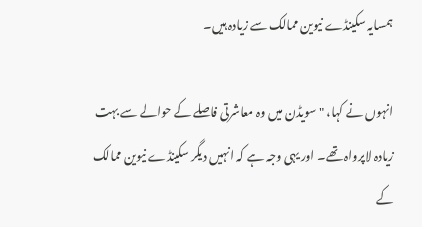ہمسایہ سکینڈے نیوین ممالک سے زیادہ ہیں۔

انہوں نے کہا، "سویڈن میں وہ معاشرتی فاصلے کے حوالے سے بہت زیادہ لاپرواہ تھے۔ اور یہی وجہ ہے کہ انہیں دیگر سکینڈے نیوین ممالک کے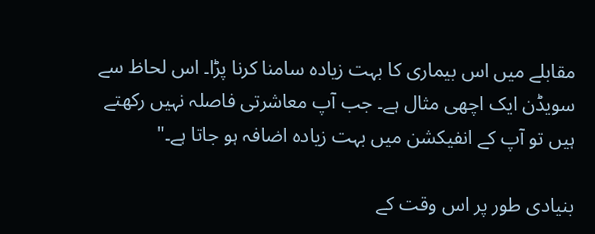مقابلے میں اس بیماری کا بہت زیادہ سامنا کرنا پڑا۔ اس لحاظ سے سویڈن ایک اچھی مثال ہے۔ جب آپ معاشرتی فاصلہ نہیں رکھتے ہیں تو آپ کے انفیکشن میں بہت زیادہ اضافہ ہو جاتا ہے۔"

بنیادی طور پر اس وقت کے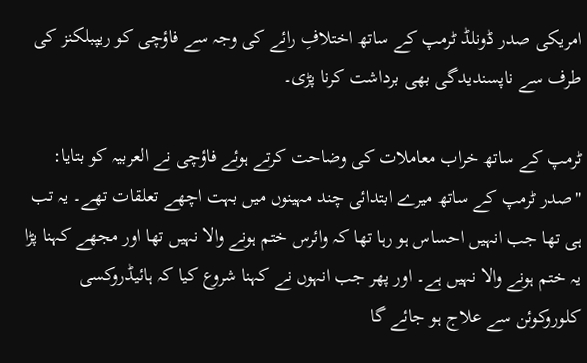امریکی صدر ڈونلڈ ٹرمپ کے ساتھ اختلافِ رائے کی وجہ سے فاؤچی کو ریپبلکنز کی طرف سے ناپسندیدگی بھی برداشت کرنا پڑی۔

ٹرمپ کے ساتھ خراب معاملات کی وضاحت کرتے ہوئے فاؤچی نے العربیہ کو بتایا: "صدر ٹرمپ کے ساتھ میرے ابتدائی چند مہینوں میں بہت اچھے تعلقات تھے۔ یہ تب ہی تھا جب انہیں احساس ہو رہا تھا کہ وائرس ختم ہونے والا نہیں تھا اور مجھے کہنا پڑا یہ ختم ہونے والا نہیں ہے۔ اور پھر جب انہوں نے کہنا شروع کیا کہ ہائیڈروکسی کلوروکوئن سے علاج ہو جائے گا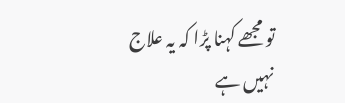تو مجھے کہنا پڑا کہ یہ علاج نہیں ہے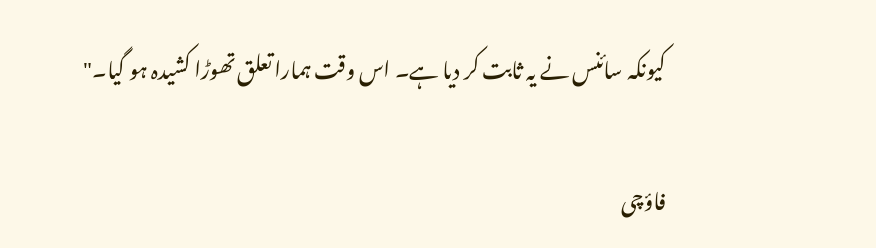کیونکہ سائنس نے یہ ثابت کر دیا ہے۔ اس وقت ہمارا تعلق تھوڑا کشیدہ ہو گیا۔"

فاؤچی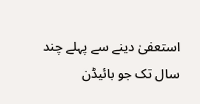استعفیٰ دینے سے پہلے چند سال تک جو بائیڈن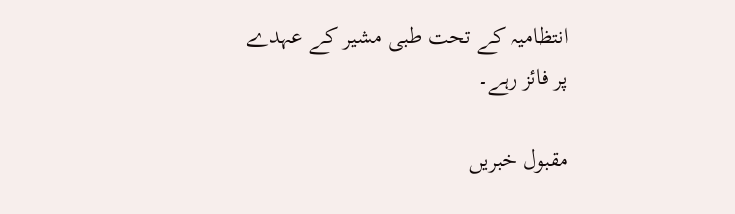انتظامیہ کے تحت طبی مشیر کے عہدے پر فائز رہے۔

مقبول خبریں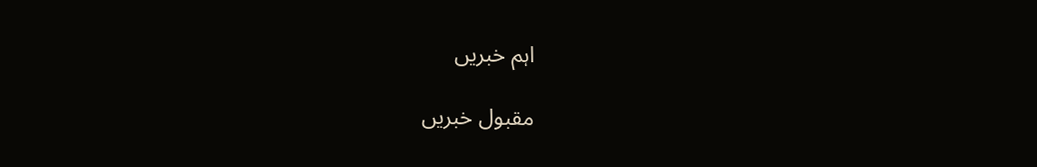اہم خبریں

مقبول خبریں